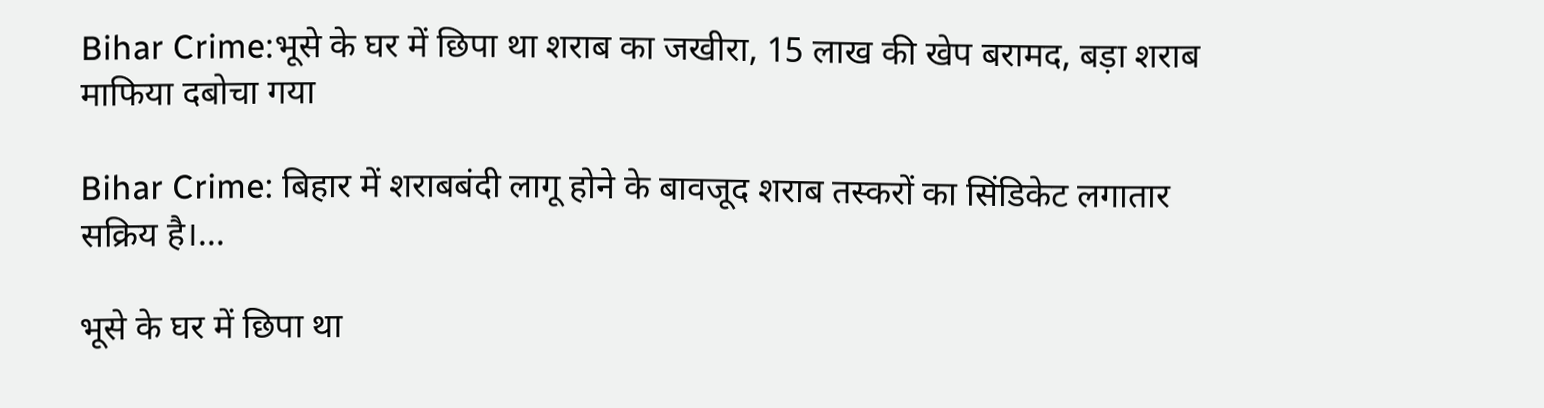Bihar Crime:भूसे के घर में छिपा था शराब का जखीरा, 15 लाख की खेप बरामद, बड़ा शराब माफिया दबोचा गया

Bihar Crime: बिहार में शराबबंदी लागू होने के बावजूद शराब तस्करों का सिंडिकेट लगातार सक्रिय है।...

भूसे के घर में छिपा था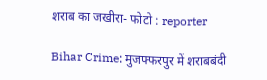शराब का जखीरा- फोटो : reporter

Bihar Crime: मुजफ्फरपुर में शराबबंदी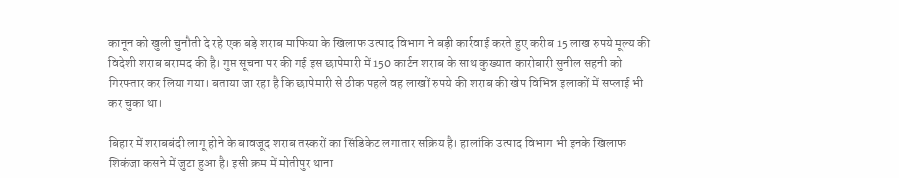कानून को खुली चुनौती दे रहे एक बड़े शराब माफिया के खिलाफ उत्पाद विभाग ने बड़ी कार्रवाई करते हुए करीब 15 लाख रुपये मूल्य की विदेशी शराब बरामद की है। गुप्त सूचना पर की गई इस छापेमारी में 150 कार्टन शराब के साथ कुख्यात कारोबारी सुनील सहनी को गिरफ्तार कर लिया गया। बताया जा रहा है कि छापेमारी से ठीक पहले वह लाखों रुपये की शराब की खेप विभिन्न इलाकों में सप्लाई भी कर चुका था।

बिहार में शराबबंदी लागू होने के बावजूद शराब तस्करों का सिंडिकेट लगातार सक्रिय है। हालांकि उत्पाद विभाग भी इनके खिलाफ शिकंजा कसने में जुटा हुआ है। इसी क्रम में मोतीपुर थाना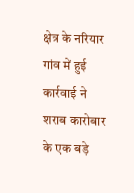क्षेत्र के नरियार गांव में हुई कार्रवाई ने शराब कारोबार के एक बड़े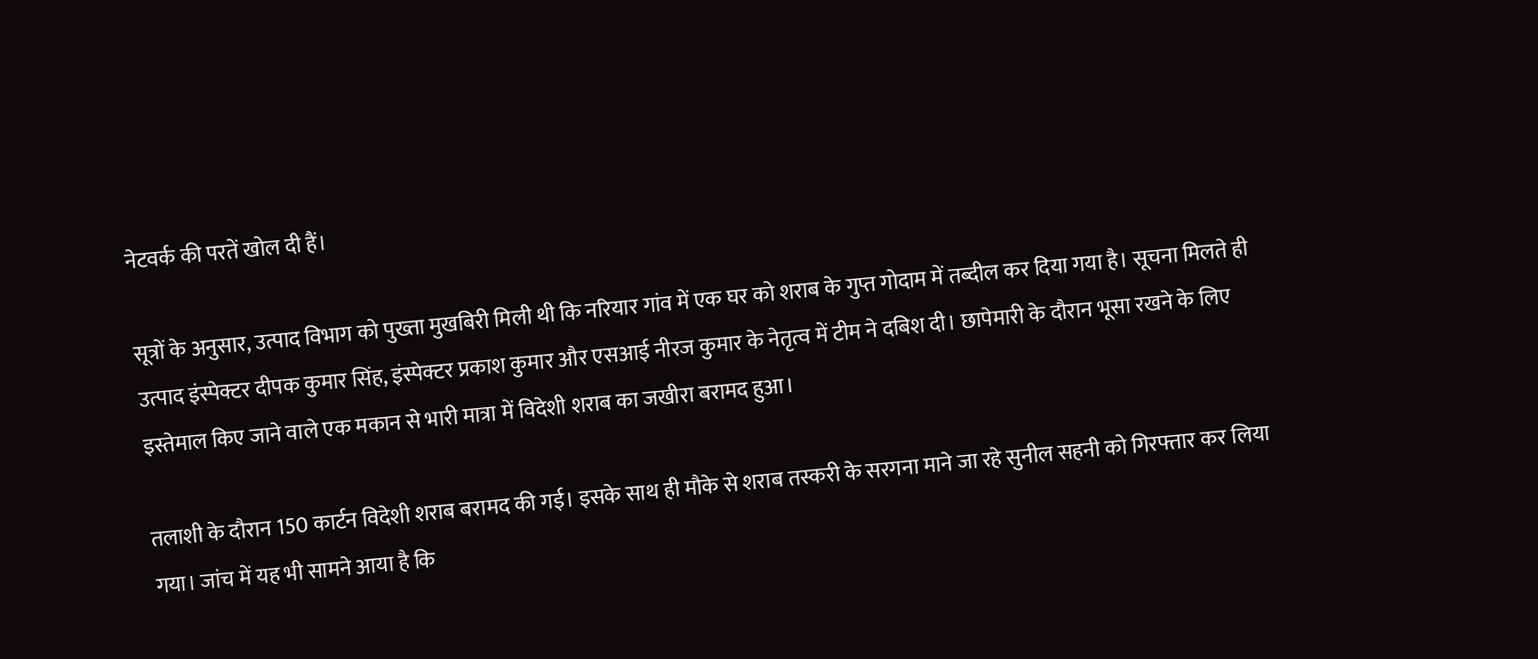नेटवर्क की परतें खोल दी हैं।

सूत्रों के अनुसार, उत्पाद विभाग को पुख्ता मुखबिरी मिली थी कि नरियार गांव में एक घर को शराब के गुप्त गोदाम में तब्दील कर दिया गया है। सूचना मिलते ही उत्पाद इंस्पेक्टर दीपक कुमार सिंह, इंस्पेक्टर प्रकाश कुमार और एसआई नीरज कुमार के नेतृत्व में टीम ने दबिश दी। छापेमारी के दौरान भूसा रखने के लिए इस्तेमाल किए जाने वाले एक मकान से भारी मात्रा में विदेशी शराब का जखीरा बरामद हुआ।

तलाशी के दौरान 150 कार्टन विदेशी शराब बरामद की गई। इसके साथ ही मौके से शराब तस्करी के सरगना माने जा रहे सुनील सहनी को गिरफ्तार कर लिया गया। जांच में यह भी सामने आया है कि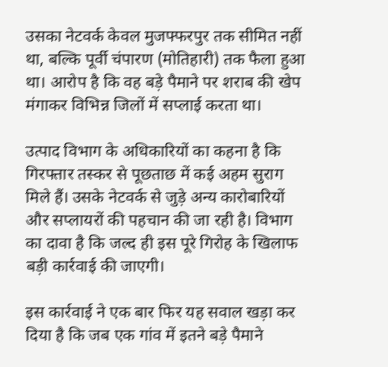उसका नेटवर्क केवल मुजफ्फरपुर तक सीमित नहीं था, बल्कि पूर्वी चंपारण (मोतिहारी) तक फैला हुआ था। आरोप है कि वह बड़े पैमाने पर शराब की खेप मंगाकर विभिन्न जिलों में सप्लाई करता था।

उत्पाद विभाग के अधिकारियों का कहना है कि गिरफ्तार तस्कर से पूछताछ में कई अहम सुराग मिले हैं। उसके नेटवर्क से जुड़े अन्य कारोबारियों और सप्लायरों की पहचान की जा रही है। विभाग का दावा है कि जल्द ही इस पूरे गिरोह के खिलाफ बड़ी कार्रवाई की जाएगी।

इस कार्रवाई ने एक बार फिर यह सवाल खड़ा कर दिया है कि जब एक गांव में इतने बड़े पैमाने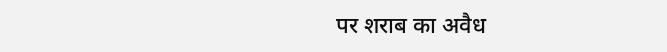पर शराब का अवैध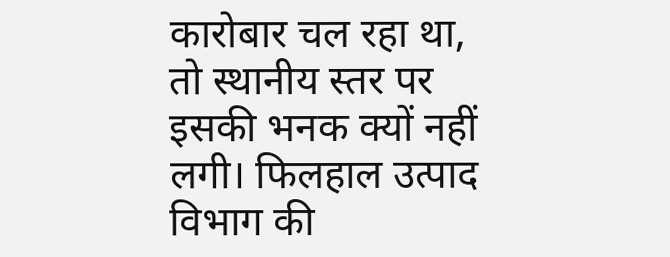कारोबार चल रहा था, तो स्थानीय स्तर पर इसकी भनक क्यों नहीं लगी। फिलहाल उत्पाद विभाग की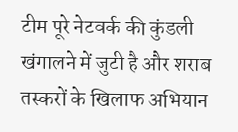टीम पूरे नेटवर्क की कुंडली खंगालने में जुटी है और शराब तस्करों के खिलाफ अभियान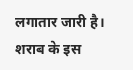लगातार जारी है। शराब के इस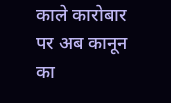काले कारोबार पर अब कानून का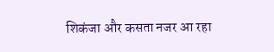शिकंजा और कसता नजर आ रहा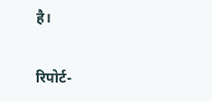है।

रिपोर्ट-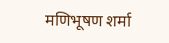मणिभूषण शर्मा